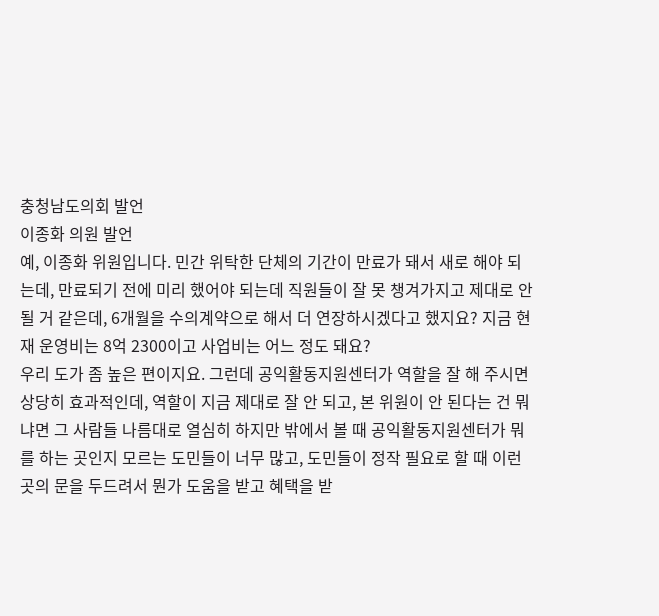충청남도의회 발언
이종화 의원 발언
예, 이종화 위원입니다. 민간 위탁한 단체의 기간이 만료가 돼서 새로 해야 되는데, 만료되기 전에 미리 했어야 되는데 직원들이 잘 못 챙겨가지고 제대로 안 될 거 같은데, 6개월을 수의계약으로 해서 더 연장하시겠다고 했지요? 지금 현재 운영비는 8억 2300이고 사업비는 어느 정도 돼요?
우리 도가 좀 높은 편이지요. 그런데 공익활동지원센터가 역할을 잘 해 주시면 상당히 효과적인데, 역할이 지금 제대로 잘 안 되고, 본 위원이 안 된다는 건 뭐냐면 그 사람들 나름대로 열심히 하지만 밖에서 볼 때 공익활동지원센터가 뭐를 하는 곳인지 모르는 도민들이 너무 많고, 도민들이 정작 필요로 할 때 이런 곳의 문을 두드려서 뭔가 도움을 받고 혜택을 받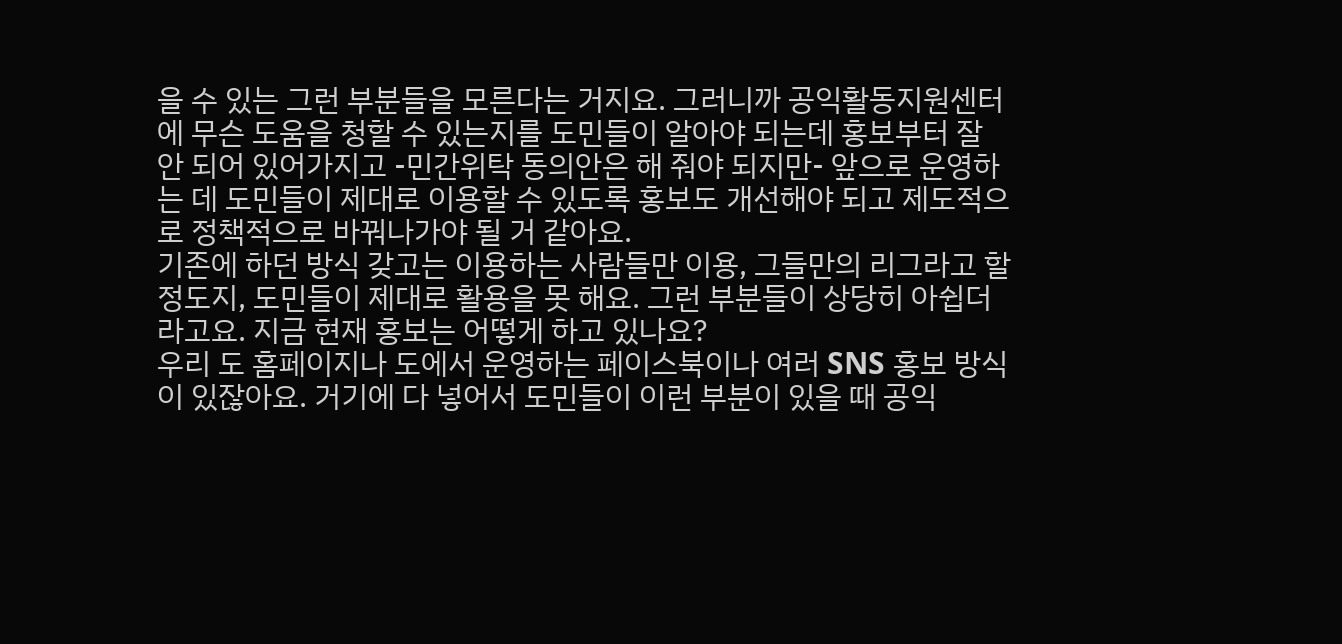을 수 있는 그런 부분들을 모른다는 거지요. 그러니까 공익활동지원센터에 무슨 도움을 청할 수 있는지를 도민들이 알아야 되는데 홍보부터 잘 안 되어 있어가지고 -민간위탁 동의안은 해 줘야 되지만- 앞으로 운영하는 데 도민들이 제대로 이용할 수 있도록 홍보도 개선해야 되고 제도적으로 정책적으로 바꿔나가야 될 거 같아요.
기존에 하던 방식 갖고는 이용하는 사람들만 이용, 그들만의 리그라고 할 정도지, 도민들이 제대로 활용을 못 해요. 그런 부분들이 상당히 아쉽더라고요. 지금 현재 홍보는 어떻게 하고 있나요?
우리 도 홈페이지나 도에서 운영하는 페이스북이나 여러 SNS 홍보 방식이 있잖아요. 거기에 다 넣어서 도민들이 이런 부분이 있을 때 공익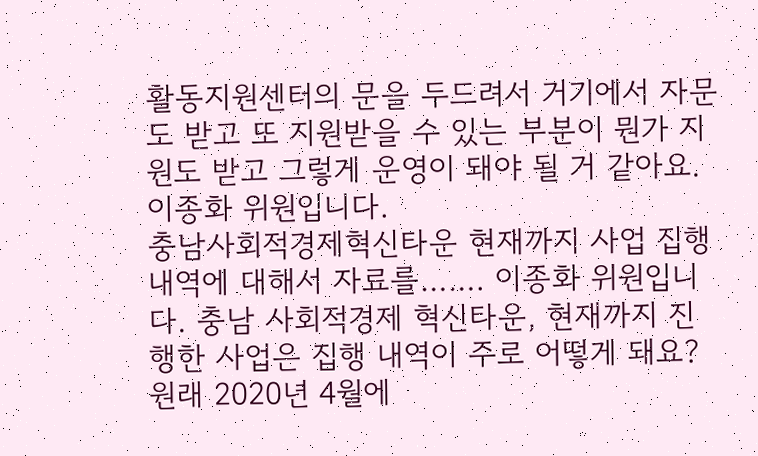활동지원센터의 문을 두드려서 거기에서 자문도 받고 또 지원받을 수 있는 부분이 뭔가 지원도 받고 그렇게 운영이 돼야 될 거 같아요. 이종화 위원입니다.
충남사회적경제혁신타운 현재까지 사업 집행 내역에 대해서 자료를……. 이종화 위원입니다. 충남 사회적경제 혁신타운, 현재까지 진행한 사업은 집행 내역이 주로 어떻게 돼요?
원래 2020년 4월에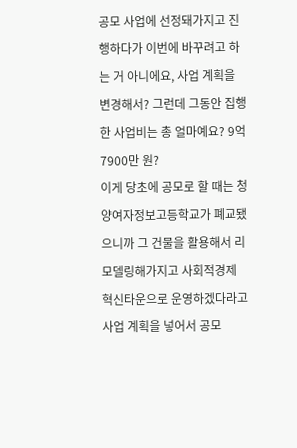공모 사업에 선정돼가지고 진행하다가 이번에 바꾸려고 하는 거 아니에요, 사업 계획을 변경해서? 그런데 그동안 집행한 사업비는 총 얼마예요? 9억 7900만 원?
이게 당초에 공모로 할 때는 청양여자정보고등학교가 폐교됐으니까 그 건물을 활용해서 리모델링해가지고 사회적경제 혁신타운으로 운영하겠다라고 사업 계획을 넣어서 공모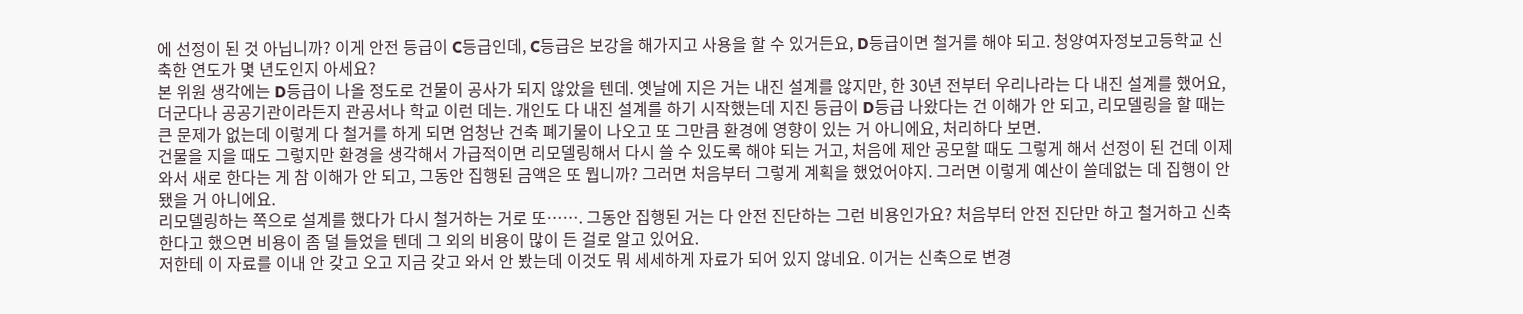에 선정이 된 것 아닙니까? 이게 안전 등급이 C등급인데, C등급은 보강을 해가지고 사용을 할 수 있거든요, D등급이면 철거를 해야 되고. 청양여자정보고등학교 신축한 연도가 몇 년도인지 아세요?
본 위원 생각에는 D등급이 나올 정도로 건물이 공사가 되지 않았을 텐데. 옛날에 지은 거는 내진 설계를 않지만, 한 30년 전부터 우리나라는 다 내진 설계를 했어요, 더군다나 공공기관이라든지 관공서나 학교 이런 데는. 개인도 다 내진 설계를 하기 시작했는데 지진 등급이 D등급 나왔다는 건 이해가 안 되고, 리모델링을 할 때는 큰 문제가 없는데 이렇게 다 철거를 하게 되면 엄청난 건축 폐기물이 나오고 또 그만큼 환경에 영향이 있는 거 아니에요, 처리하다 보면.
건물을 지을 때도 그렇지만 환경을 생각해서 가급적이면 리모델링해서 다시 쓸 수 있도록 해야 되는 거고, 처음에 제안 공모할 때도 그렇게 해서 선정이 된 건데 이제 와서 새로 한다는 게 참 이해가 안 되고, 그동안 집행된 금액은 또 뭡니까? 그러면 처음부터 그렇게 계획을 했었어야지. 그러면 이렇게 예산이 쓸데없는 데 집행이 안 됐을 거 아니에요.
리모델링하는 쪽으로 설계를 했다가 다시 철거하는 거로 또……. 그동안 집행된 거는 다 안전 진단하는 그런 비용인가요? 처음부터 안전 진단만 하고 철거하고 신축한다고 했으면 비용이 좀 덜 들었을 텐데 그 외의 비용이 많이 든 걸로 알고 있어요.
저한테 이 자료를 이내 안 갖고 오고 지금 갖고 와서 안 봤는데 이것도 뭐 세세하게 자료가 되어 있지 않네요. 이거는 신축으로 변경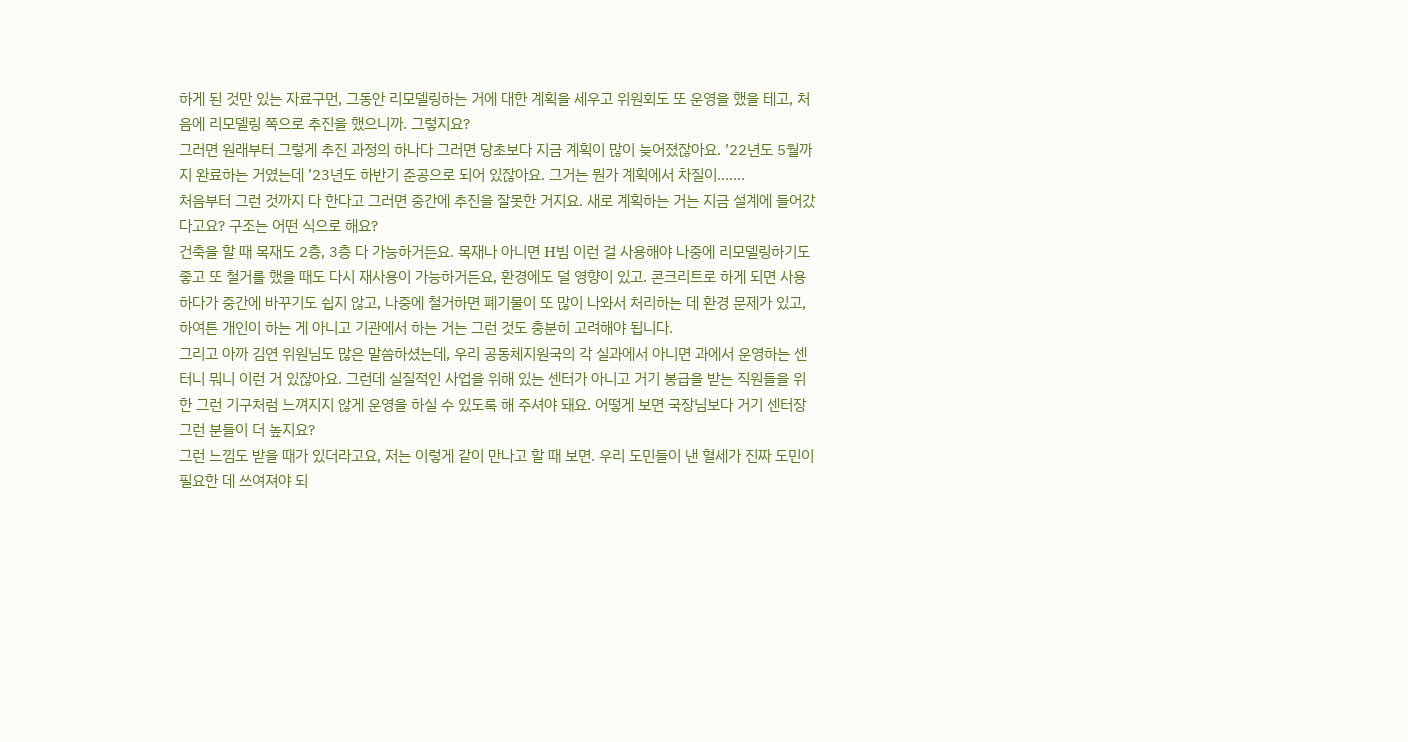하게 된 것만 있는 자료구먼, 그동안 리모델링하는 거에 대한 계획을 세우고 위원회도 또 운영을 했을 테고, 처음에 리모델링 쪽으로 추진을 했으니까. 그렇지요?
그러면 원래부터 그렇게 추진 과정의 하나다 그러면 당초보다 지금 계획이 많이 늦어졌잖아요. ’22년도 5월까지 완료하는 거였는데 ’23년도 하반기 준공으로 되어 있잖아요. 그거는 뭔가 계획에서 차질이…….
처음부터 그런 것까지 다 한다고 그러면 중간에 추진을 잘못한 거지요. 새로 계획하는 거는 지금 설계에 들어갔다고요? 구조는 어떤 식으로 해요?
건축을 할 때 목재도 2층, 3층 다 가능하거든요. 목재나 아니면 H빔 이런 걸 사용해야 나중에 리모델링하기도 좋고 또 철거를 했을 때도 다시 재사용이 가능하거든요, 환경에도 덜 영향이 있고. 콘크리트로 하게 되면 사용하다가 중간에 바꾸기도 쉽지 않고, 나중에 철거하면 폐기물이 또 많이 나와서 처리하는 데 환경 문제가 있고, 하여튼 개인이 하는 게 아니고 기관에서 하는 거는 그런 것도 충분히 고려해야 됩니다.
그리고 아까 김연 위원님도 많은 말씀하셨는데, 우리 공동체지원국의 각 실과에서 아니면 과에서 운영하는 센터니 뭐니 이런 거 있잖아요. 그런데 실질적인 사업을 위해 있는 센터가 아니고 거기 봉급을 받는 직원들을 위한 그런 기구처럼 느껴지지 않게 운영을 하실 수 있도록 해 주셔야 돼요. 어떻게 보면 국장님보다 거기 센터장 그런 분들이 더 높지요?
그런 느낌도 받을 때가 있더라고요, 저는 이렇게 같이 만나고 할 때 보면. 우리 도민들이 낸 혈세가 진짜 도민이 필요한 데 쓰여져야 되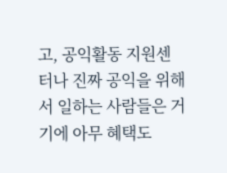고, 공익활동 지원센터나 진짜 공익을 위해서 일하는 사람들은 거기에 아무 혜택도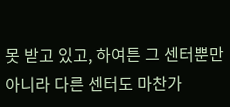못 받고 있고, 하여튼 그 센터뿐만 아니라 다른 센터도 마찬가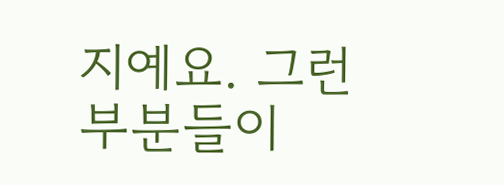지예요. 그런 부분들이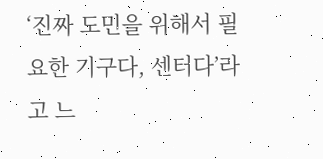‘진짜 도민을 위해서 필요한 기구다, 센터다’라고 느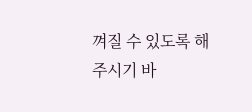껴질 수 있도록 해 주시기 바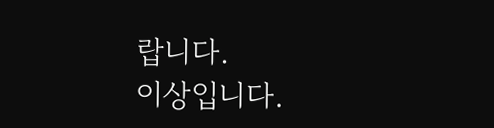랍니다.
이상입니다.